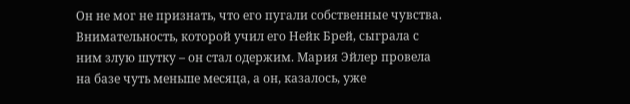Он не мог не признать, что его пугали собственные чувства. Внимательность, которой учил его Нейк Брей, сыграла с ним злую шутку – он стал одержим. Мария Эйлер провела на базе чуть меньше месяца, а он, казалось, уже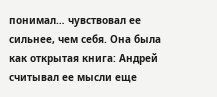понимал… чувствовал ее сильнее, чем себя. Она была как открытая книга: Андрей считывал ее мысли еще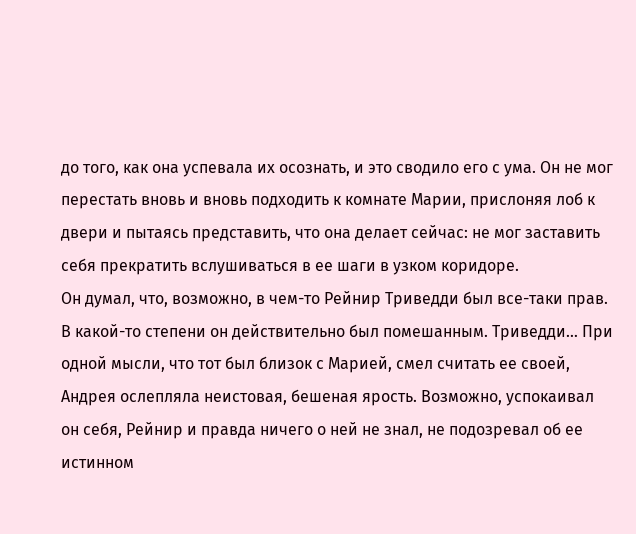до того, как она успевала их осознать, и это сводило его с ума. Он не мог перестать вновь и вновь подходить к комнате Марии, прислоняя лоб к двери и пытаясь представить, что она делает сейчас: не мог заставить себя прекратить вслушиваться в ее шаги в узком коридоре.
Он думал, что, возможно, в чем-то Рейнир Триведди был все-таки прав. В какой-то степени он действительно был помешанным. Триведди… При одной мысли, что тот был близок с Марией, смел считать ее своей, Андрея ослепляла неистовая, бешеная ярость. Возможно, успокаивал он себя, Рейнир и правда ничего о ней не знал, не подозревал об ее истинном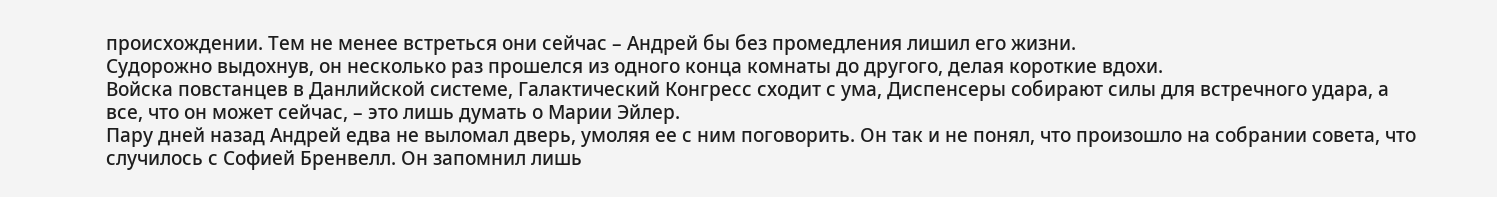происхождении. Тем не менее встреться они сейчас – Андрей бы без промедления лишил его жизни.
Судорожно выдохнув, он несколько раз прошелся из одного конца комнаты до другого, делая короткие вдохи.
Войска повстанцев в Данлийской системе, Галактический Конгресс сходит с ума, Диспенсеры собирают силы для встречного удара, а все, что он может сейчас, – это лишь думать о Марии Эйлер.
Пару дней назад Андрей едва не выломал дверь, умоляя ее с ним поговорить. Он так и не понял, что произошло на собрании совета, что случилось с Софией Бренвелл. Он запомнил лишь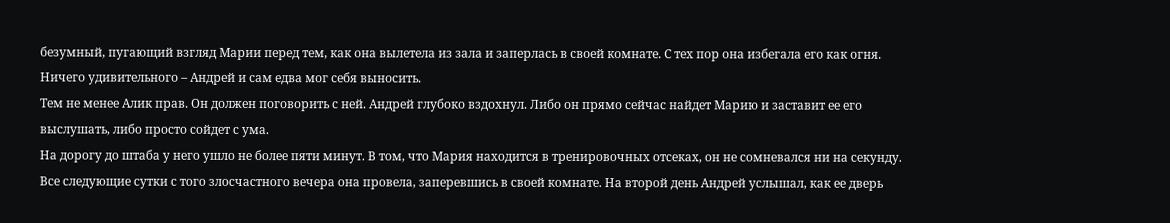безумный, пугающий взгляд Марии перед тем, как она вылетела из зала и заперлась в своей комнате. С тех пор она избегала его как огня. Ничего удивительного – Андрей и сам едва мог себя выносить.
Тем не менее Алик прав. Он должен поговорить с ней. Андрей глубоко вздохнул. Либо он прямо сейчас найдет Марию и заставит ее его выслушать, либо просто сойдет с ума.
На дорогу до штаба у него ушло не более пяти минут. В том, что Мария находится в тренировочных отсеках, он не сомневался ни на секунду. Все следующие сутки с того злосчастного вечера она провела, заперевшись в своей комнате. На второй день Андрей услышал, как ее дверь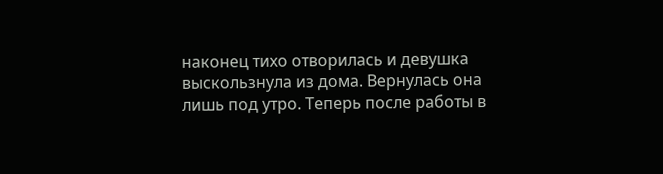наконец тихо отворилась и девушка выскользнула из дома. Вернулась она лишь под утро. Теперь после работы в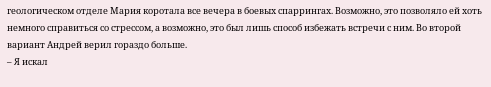геологическом отделе Мария коротала все вечера в боевых спаррингах. Возможно, это позволяло ей хоть немного справиться со стрессом, а возможно, это был лишь способ избежать встречи с ним. Во второй вариант Андрей верил гораздо больше.
– Я искал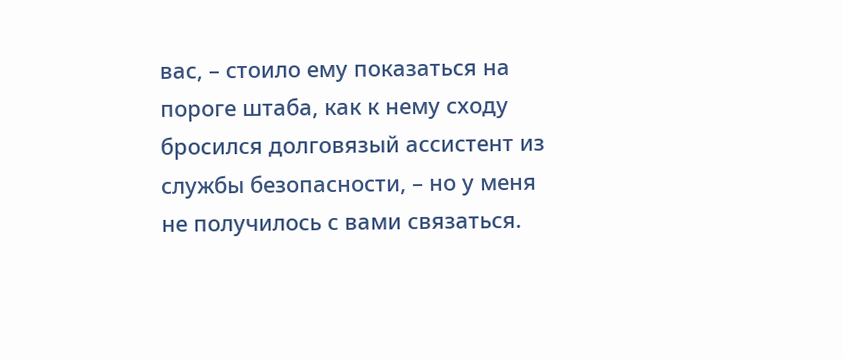вас, – стоило ему показаться на пороге штаба, как к нему сходу бросился долговязый ассистент из службы безопасности, – но у меня не получилось с вами связаться.